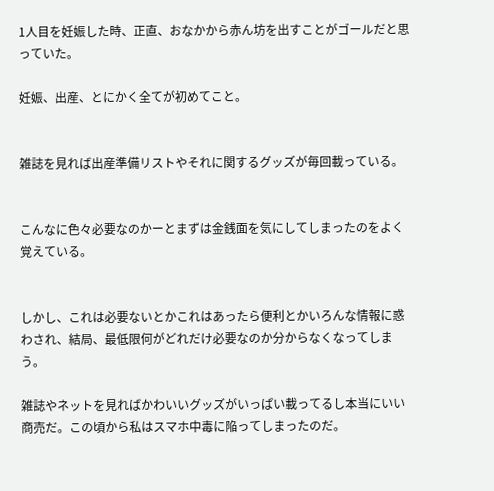1人目を妊娠した時、正直、おなかから赤ん坊を出すことがゴールだと思っていた。

妊娠、出産、とにかく全てが初めてこと。


雑誌を見れば出産準備リストやそれに関するグッズが毎回載っている。


こんなに色々必要なのかーとまずは金銭面を気にしてしまったのをよく覚えている。


しかし、これは必要ないとかこれはあったら便利とかいろんな情報に惑わされ、結局、最低限何がどれだけ必要なのか分からなくなってしまう。

雑誌やネットを見ればかわいいグッズがいっぱい載ってるし本当にいい商売だ。この頃から私はスマホ中毒に陥ってしまったのだ。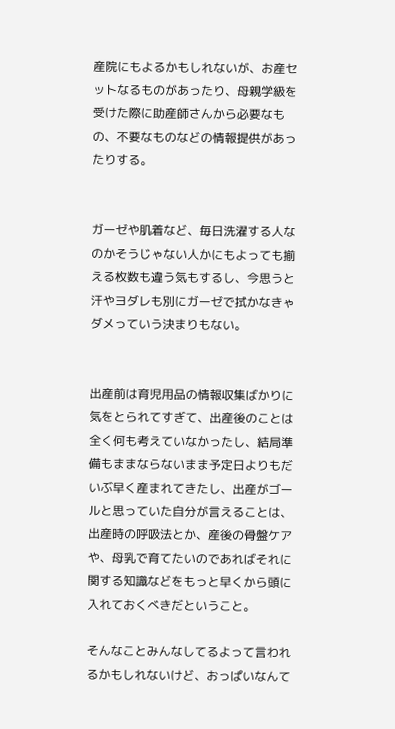産院にもよるかもしれないが、お産セットなるものがあったり、母親学級を受けた際に助産師さんから必要なもの、不要なものなどの情報提供があったりする。


ガーゼや肌着など、毎日洗濯する人なのかそうじゃない人かにもよっても揃える枚数も違う気もするし、今思うと汗やヨダレも別にガーゼで拭かなきゃダメっていう決まりもない。


出産前は育児用品の情報収集ばかりに気をとられてすぎて、出産後のことは全く何も考えていなかったし、結局準備もままならないまま予定日よりもだいぶ早く産まれてきたし、出産がゴールと思っていた自分が言えることは、出産時の呼吸法とか、産後の骨盤ケアや、母乳で育てたいのであればそれに関する知識などをもっと早くから頭に入れておくべきだということ。

そんなことみんなしてるよって言われるかもしれないけど、おっぱいなんて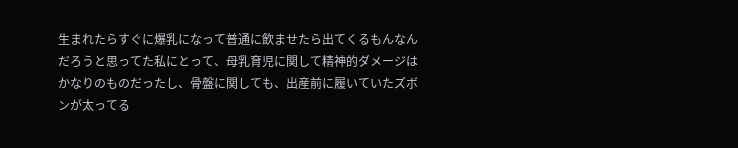生まれたらすぐに爆乳になって普通に飲ませたら出てくるもんなんだろうと思ってた私にとって、母乳育児に関して精神的ダメージはかなりのものだったし、骨盤に関しても、出産前に履いていたズボンが太ってる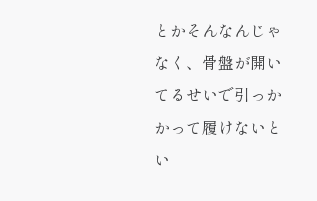とかそんなんじゃなく、骨盤が開いてるせいで引っかかって履けないとい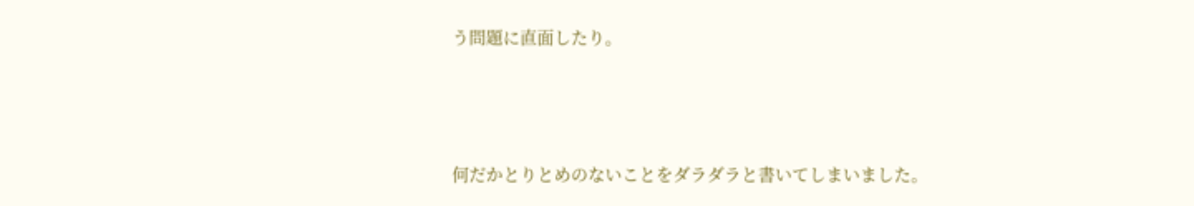う問題に直面したり。



何だかとりとめのないことをダラダラと書いてしまいました。